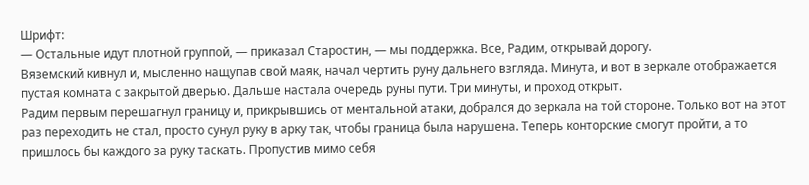Шрифт:
— Остальные идут плотной группой, — приказал Старостин, — мы поддержка. Все, Радим, открывай дорогу.
Вяземский кивнул и, мысленно нащупав свой маяк, начал чертить руну дальнего взгляда. Минута, и вот в зеркале отображается пустая комната с закрытой дверью. Дальше настала очередь руны пути. Три минуты, и проход открыт.
Радим первым перешагнул границу и, прикрывшись от ментальной атаки, добрался до зеркала на той стороне. Только вот на этот раз переходить не стал, просто сунул руку в арку так, чтобы граница была нарушена. Теперь конторские смогут пройти, а то пришлось бы каждого за руку таскать. Пропустив мимо себя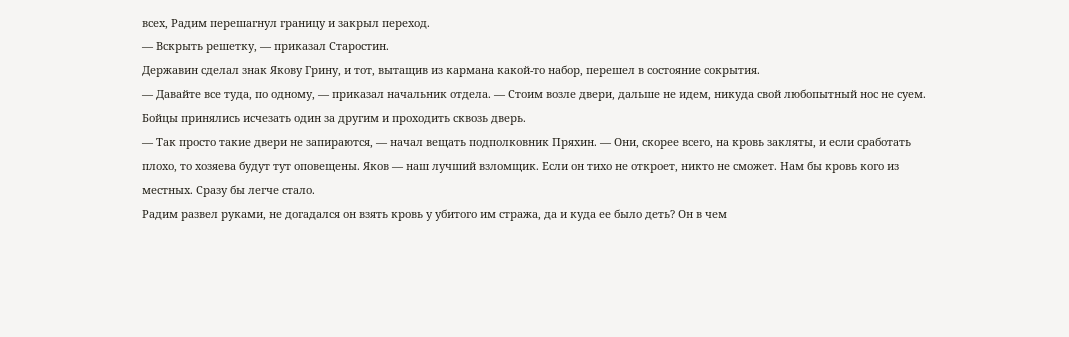всех, Радим перешагнул границу и закрыл переход.
— Вскрыть решетку, — приказал Старостин.
Державин сделал знак Якову Грину, и тот, вытащив из кармана какой-то набор, перешел в состояние сокрытия.
— Давайте все туда, по одному, — приказал начальник отдела. — Стоим возле двери, дальше не идем, никуда свой любопытный нос не суем.
Бойцы принялись исчезать один за другим и проходить сквозь дверь.
— Так просто такие двери не запираются, — начал вещать подполковник Пряхин. — Они, скорее всего, на кровь закляты, и если сработать плохо, то хозяева будут тут оповещены. Яков — наш лучший взломщик. Если он тихо не откроет, никто не сможет. Нам бы кровь кого из местных. Сразу бы легче стало.
Радим развел руками, не догадался он взять кровь у убитого им стража, да и куда ее было деть? Он в чем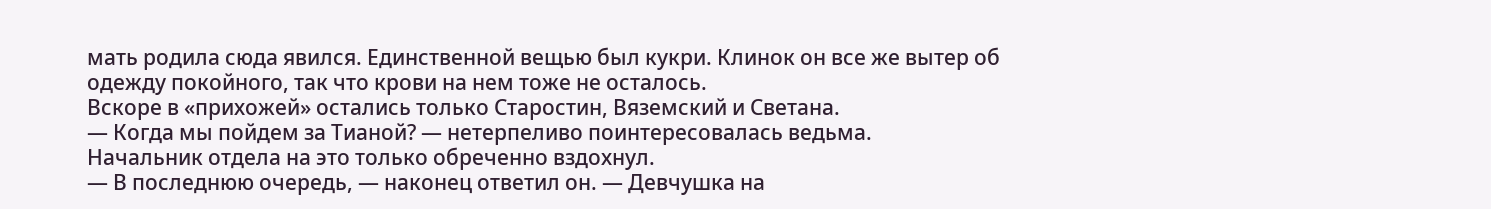мать родила сюда явился. Единственной вещью был кукри. Клинок он все же вытер об одежду покойного, так что крови на нем тоже не осталось.
Вскоре в «прихожей» остались только Старостин, Вяземский и Светана.
— Когда мы пойдем за Тианой? — нетерпеливо поинтересовалась ведьма.
Начальник отдела на это только обреченно вздохнул.
— В последнюю очередь, — наконец ответил он. — Девчушка на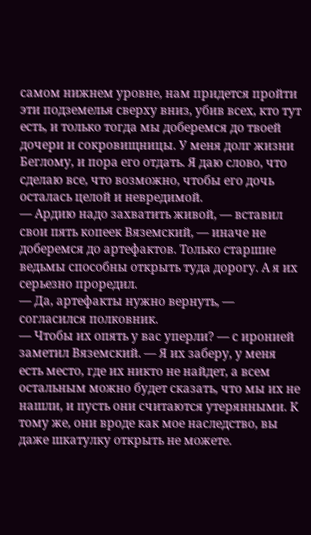самом нижнем уровне, нам придется пройти эти подземелья сверху вниз, убив всех, кто тут есть, и только тогда мы доберемся до твоей дочери и сокровищницы. У меня долг жизни Беглому, и пора его отдать. Я даю слово, что сделаю все, что возможно, чтобы его дочь осталась целой и невредимой.
— Ардию надо захватить живой, — вставил свои пять копеек Вяземский, — иначе не доберемся до артефактов. Только старшие ведьмы способны открыть туда дорогу. А я их серьезно проредил.
— Да, артефакты нужно вернуть, — согласился полковник.
— Чтобы их опять у вас уперли? — с иронией заметил Вяземский. — Я их заберу, у меня есть место, где их никто не найдет, а всем остальным можно будет сказать, что мы их не нашли, и пусть они считаются утерянными. К тому же, они вроде как мое наследство, вы даже шкатулку открыть не можете.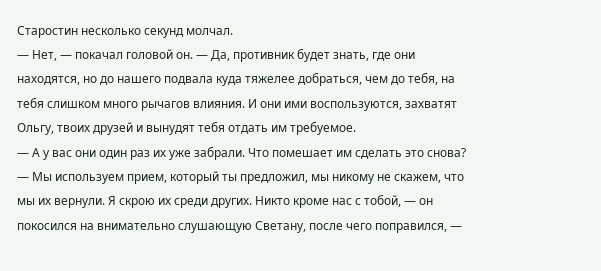Старостин несколько секунд молчал.
— Нет, — покачал головой он. — Да, противник будет знать, где они находятся, но до нашего подвала куда тяжелее добраться, чем до тебя, на тебя слишком много рычагов влияния. И они ими воспользуются, захватят Ольгу, твоих друзей и вынудят тебя отдать им требуемое.
— А у вас они один раз их уже забрали. Что помешает им сделать это снова?
— Мы используем прием, который ты предложил, мы никому не скажем, что мы их вернули. Я скрою их среди других. Никто кроме нас с тобой, — он покосился на внимательно слушающую Светану, после чего поправился, —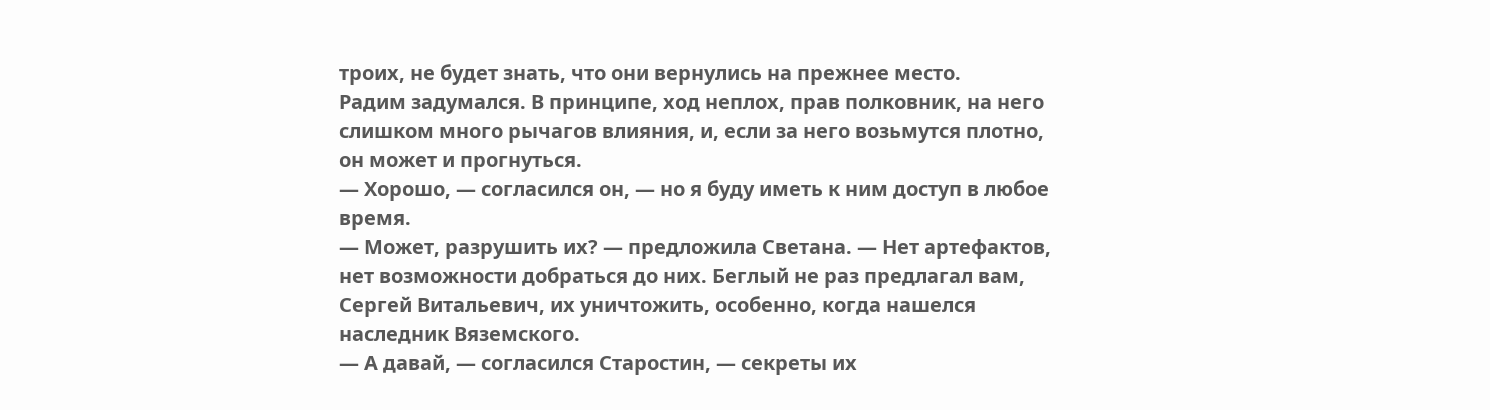троих, не будет знать, что они вернулись на прежнее место.
Радим задумался. В принципе, ход неплох, прав полковник, на него слишком много рычагов влияния, и, если за него возьмутся плотно, он может и прогнуться.
— Хорошо, — согласился он, — но я буду иметь к ним доступ в любое время.
— Может, разрушить их? — предложила Светана. — Нет артефактов, нет возможности добраться до них. Беглый не раз предлагал вам, Сергей Витальевич, их уничтожить, особенно, когда нашелся наследник Вяземского.
— А давай, — согласился Старостин, — секреты их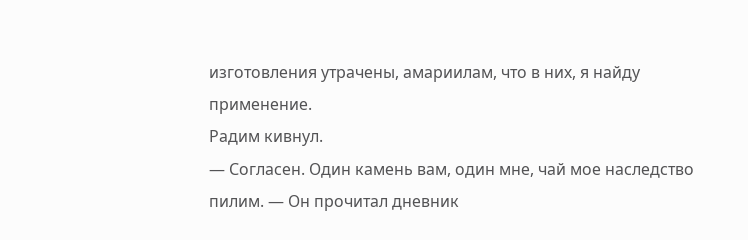изготовления утрачены, амариилам, что в них, я найду применение.
Радим кивнул.
— Согласен. Один камень вам, один мне, чай мое наследство пилим. — Он прочитал дневник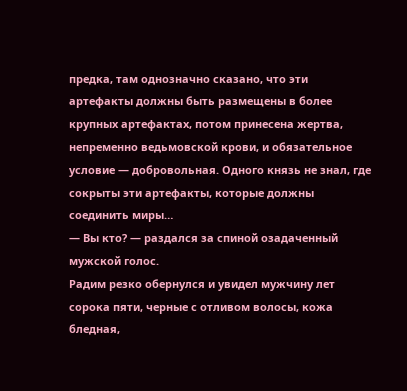предка, там однозначно сказано, что эти артефакты должны быть размещены в более крупных артефактах, потом принесена жертва, непременно ведьмовской крови, и обязательное условие — добровольная. Одного князь не знал, где сокрыты эти артефакты, которые должны соединить миры…
— Вы кто? — раздался за спиной озадаченный мужской голос.
Радим резко обернулся и увидел мужчину лет сорока пяти, черные с отливом волосы, кожа бледная,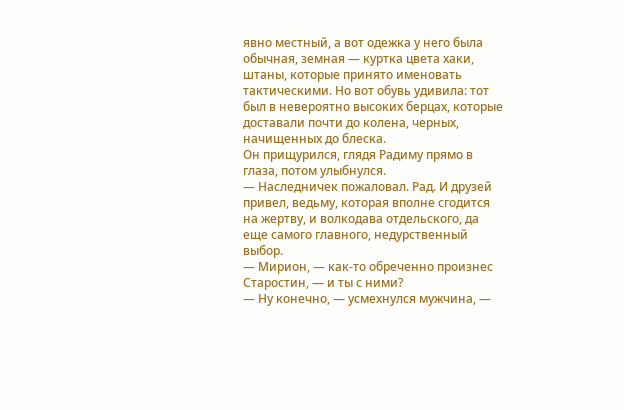явно местный, а вот одежка у него была обычная, земная — куртка цвета хаки, штаны, которые принято именовать тактическими. Но вот обувь удивила: тот был в невероятно высоких берцах, которые доставали почти до колена, черных, начищенных до блеска.
Он прищурился, глядя Радиму прямо в глаза, потом улыбнулся.
— Наследничек пожаловал. Рад. И друзей привел, ведьму, которая вполне сгодится на жертву, и волкодава отдельского, да еще самого главного, недурственный выбор.
— Мирион, — как-то обреченно произнес Старостин, — и ты с ними?
— Ну конечно, — усмехнулся мужчина, —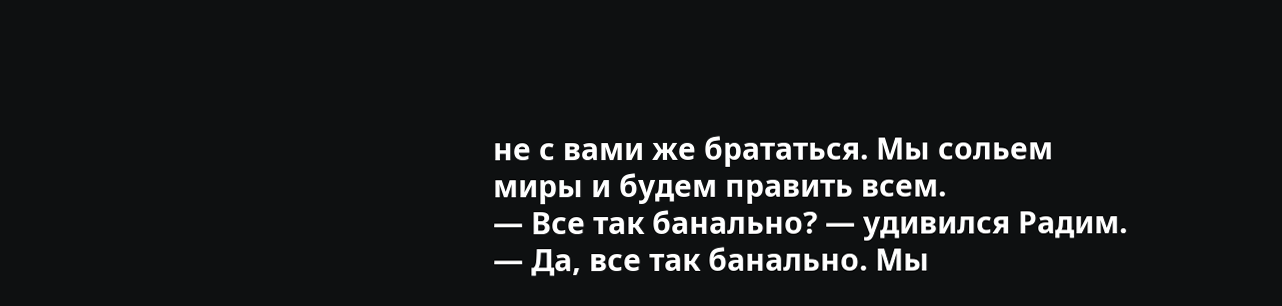не с вами же брататься. Мы сольем миры и будем править всем.
— Все так банально? — удивился Радим.
— Да, все так банально. Мы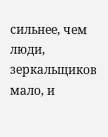сильнее, чем люди, зеркальщиков мало, и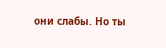они слабы. Но ты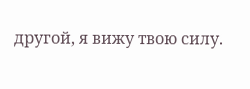другой, я вижу твою силу.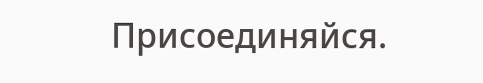Присоединяйся.